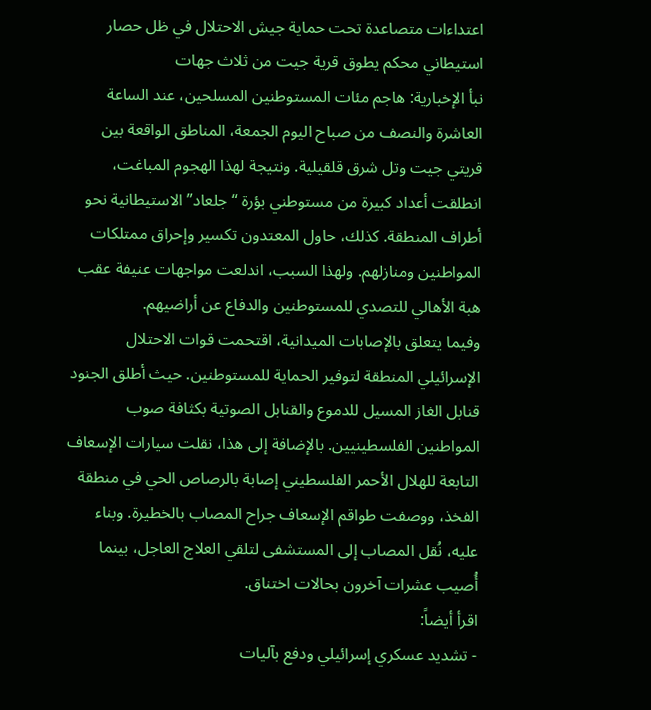اعتداءات متصاعدة تحت حماية جيش الاحتلال في ظل حصار استيطاني محكم يطوق قرية جيت من ثلاث جهات
نبأ الإخبارية: هاجم مئات المستوطنين المسلحين، عند الساعة العاشرة والنصف من صباح اليوم الجمعة، المناطق الواقعة بين قريتي جيت وتل شرق قلقيلية. ونتيجة لهذا الهجوم المباغت، انطلقت أعداد كبيرة من مستوطني بؤرة “جلعاد” الاستيطانية نحو أطراف المنطقة. كذلك، حاول المعتدون تكسير وإحراق ممتلكات المواطنين ومنازلهم. ولهذا السبب، اندلعت مواجهات عنيفة عقب هبة الأهالي للتصدي للمستوطنين والدفاع عن أراضيهم.
وفيما يتعلق بالإصابات الميدانية، اقتحمت قوات الاحتلال الإسرائيلي المنطقة لتوفير الحماية للمستوطنين. حيث أطلق الجنود قنابل الغاز المسيل للدموع والقنابل الصوتية بكثافة صوب المواطنين الفلسطينيين. بالإضافة إلى هذا، نقلت سيارات الإسعاف التابعة للهلال الأحمر الفلسطيني إصابة بالرصاص الحي في منطقة الفخذ، ووصفت طواقم الإسعاف جراح المصاب بالخطيرة. وبناء عليه، نُقل المصاب إلى المستشفى لتلقي العلاج العاجل، بينما أُصيب عشرات آخرون بحالات اختناق.
اقرأ أيضاً:
- تشديد عسكري إسرائيلي ودفع بآليات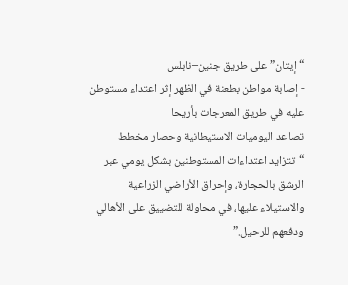“إيتان” على طريق جنين–نابلس
- إصابة مواطن بطعنة في الظهر إثر اعتداء مستوطن عليه في طريق المعرجات بأريحا
تصاعد اليوميات الاستيطانية وحصار مخطط
“تتزايد اعتداءات المستوطنين بشكل يومي عبر الرشق بالحجارة، وإحراق الأراضي الزراعية والاستيلاء عليها، في محاولة للتضييق على الأهالي ودفعهم للرحيل.”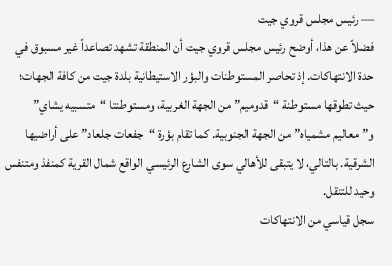— رئيس مجلس قروي جيت
فضلاً عن هذا، أوضح رئيس مجلس قروي جيت أن المنطقة تشهد تصاعداً غير مسبوق في حدة الانتهاكات. إذ تحاصر المستوطنات والبؤر الاستيطانية بلدة جيت من كافة الجهات؛ حيث تطوقها مستوطنة “قدوميم” من الجهة الغربية، ومستوطنتا “متسبيه يشاي” و”معاليم مشمياه” من الجهة الجنوبية. كما تقام بؤرة “جفعات جلعاد” على أراضيها الشرقية. بالتالي، لا يتبقى للأهالي سوى الشارع الرئيسي الواقع شمال القرية كمنفذ ومتنفس وحيد للتنقل.
سجل قياسي من الانتهاكات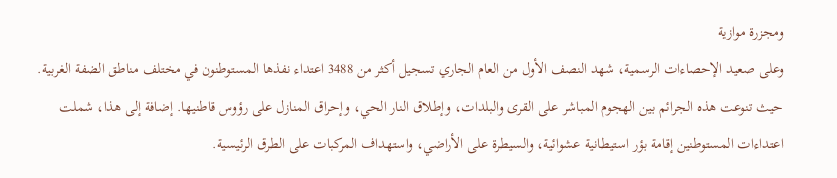ومجزرة موازية
وعلى صعيد الإحصاءات الرسمية، شهد النصف الأول من العام الجاري تسجيل أكثر من 3488 اعتداء نفذها المستوطنون في مختلف مناطق الضفة الغربية. حيث تنوعت هذه الجرائم بين الهجوم المباشر على القرى والبلدات، وإطلاق النار الحي، وإحراق المنازل على رؤوس قاطنيها. إضافة إلى هذا، شملت اعتداءات المستوطنين إقامة بؤر استيطانية عشوائية، والسيطرة على الأراضي، واستهداف المركبات على الطرق الرئيسية.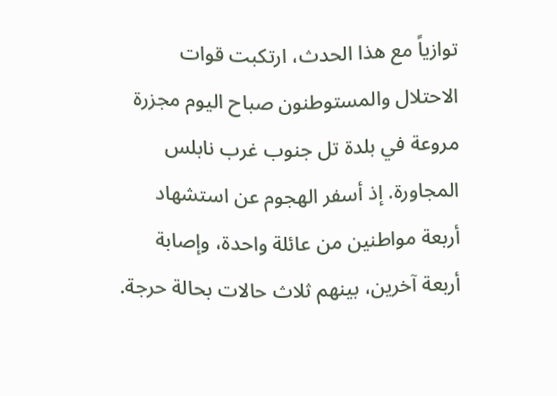توازياً مع هذا الحدث، ارتكبت قوات الاحتلال والمستوطنون صباح اليوم مجزرة مروعة في بلدة تل جنوب غرب نابلس المجاورة. إذ أسفر الهجوم عن استشهاد أربعة مواطنين من عائلة واحدة، وإصابة أربعة آخرين، بينهم ثلاث حالات بحالة حرجة.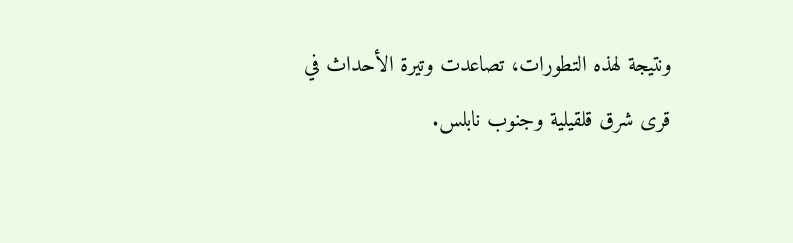ونتيجة لهذه التطورات، تصاعدت وتيرة الأحداث في قرى شرق قلقيلية وجنوب نابلس.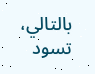بالتالي، تسود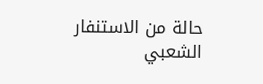حالة من الاستنفار الشعبي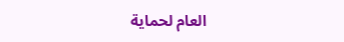العام لحماية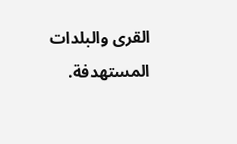القرى والبلدات المستهدفة.